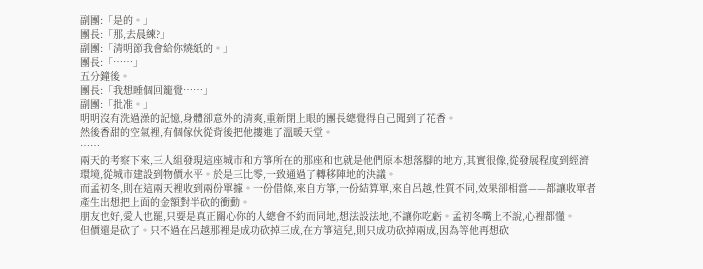副團:「是的。」
團長:「那,去晨練?」
副團:「清明節我會給你燒紙的。」
團長:「……」
五分鐘後。
團長:「我想睡個回籠覺……」
副團:「批准。」
明明沒有洗過澡的記憶,身體卻意外的清爽,重新閉上眼的團長總覺得自己聞到了花香。
然後香甜的空氣裡,有個傢伙從背後把他摟進了溫暖天堂。
……
兩天的考察下來,三人組發現這座城市和方箏所在的那座和也就是他們原本想落腳的地方,其實很像,從發展程度到經濟環境,從城市建設到物價水平。於是三比零,一致通過了轉移陣地的決議。
而孟初冬,則在這兩天裡收到兩份單據。一份借條,來自方箏,一份結算單,來自呂越,性質不同,效果卻相當——都讓收單者產生出想把上面的金額對半砍的衝動。
朋友也好,愛人也罷,只要是真正關心你的人總會不約而同地,想法設法地,不讓你吃虧。孟初冬嘴上不說,心裡都懂。
但價還是砍了。只不過在呂越那裡是成功砍掉三成,在方箏這兒,則只成功砍掉兩成,因為等他再想砍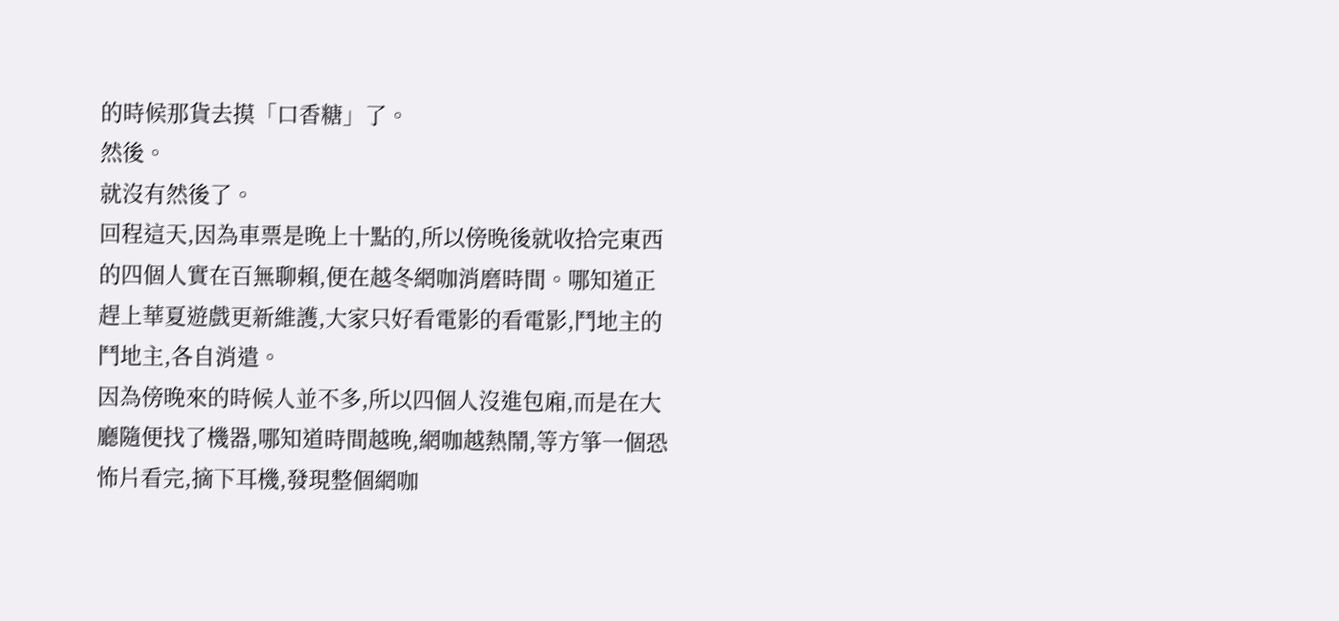的時候那貨去摸「口香糖」了。
然後。
就沒有然後了。
回程這天,因為車票是晚上十點的,所以傍晚後就收拾完東西的四個人實在百無聊賴,便在越冬網咖消磨時間。哪知道正趕上華夏遊戲更新維護,大家只好看電影的看電影,鬥地主的鬥地主,各自消遣。
因為傍晚來的時候人並不多,所以四個人沒進包廂,而是在大廳隨便找了機器,哪知道時間越晚,網咖越熱鬧,等方箏一個恐怖片看完,摘下耳機,發現整個網咖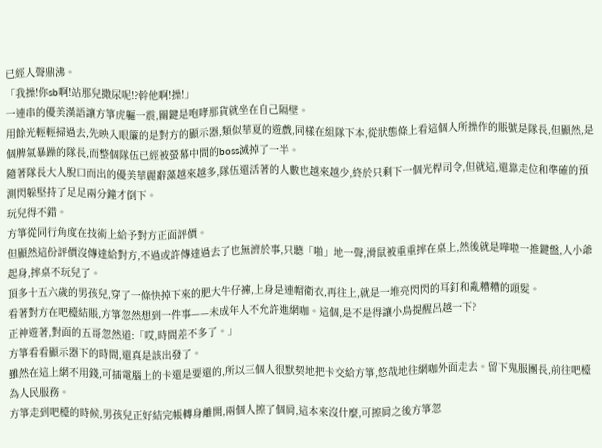已經人聲鼎沸。
「我操!你sb啊!站那兒撒尿呢!?幹他啊!操!」
一連串的優美漢語讓方箏虎軀一震,關鍵是咆哮那貨就坐在自己隔壁。
用餘光輕輕掃過去,先映入眼簾的是對方的顯示器,類似華夏的遊戲,同樣在組隊下本,從狀態條上看這個人所操作的賬號是隊長,但顯然,是個脾氣暴躁的隊長,而整個隊伍已經被螢幕中間的boss滅掉了一半。
隨著隊長大人脫口而出的優美華麗辭藻越來越多,隊伍還活著的人數也越來越少,終於只剩下一個光桿司令,但就這,還靠走位和準確的預測閃躲堅持了足足兩分鐘才倒下。
玩兒得不錯。
方箏從同行角度在技術上給予對方正面評價。
但顯然這份評價沒傳達給對方,不過或許傳達過去了也無濟於事,只聽「啪」地一聲,滑鼠被重重摔在桌上,然後就是嘩啦一推鍵盤,人小爺起身,摔桌不玩兒了。
頂多十五六歲的男孩兒,穿了一條快掉下來的肥大牛仔褲,上身是連帽衛衣,再往上,就是一堆亮閃閃的耳釘和亂糟糟的頭髮。
看著對方在吧檯結賬,方箏忽然想到一件事——未成年人不允許進網咖。這個,是不是得讓小鳥提醒呂越一下?
正神遊著,對面的五哥忽然道:「哎,時間差不多了。」
方箏看看顯示器下的時間,還真是該出發了。
雖然在這上網不用錢,可插電腦上的卡還是要還的,所以三個人很默契地把卡交給方箏,悠哉地往網咖外面走去。留下鬼服團長,前往吧檯為人民服務。
方箏走到吧檯的時候,男孩兒正好結完帳轉身離開,兩個人擦了個肩,這本來沒什麼,可擦肩之後方箏忽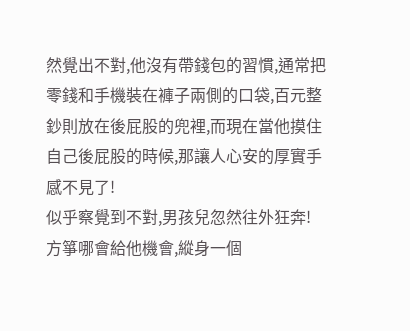然覺出不對,他沒有帶錢包的習慣,通常把零錢和手機裝在褲子兩側的口袋,百元整鈔則放在後屁股的兜裡,而現在當他摸住自己後屁股的時候,那讓人心安的厚實手感不見了!
似乎察覺到不對,男孩兒忽然往外狂奔!
方箏哪會給他機會,縱身一個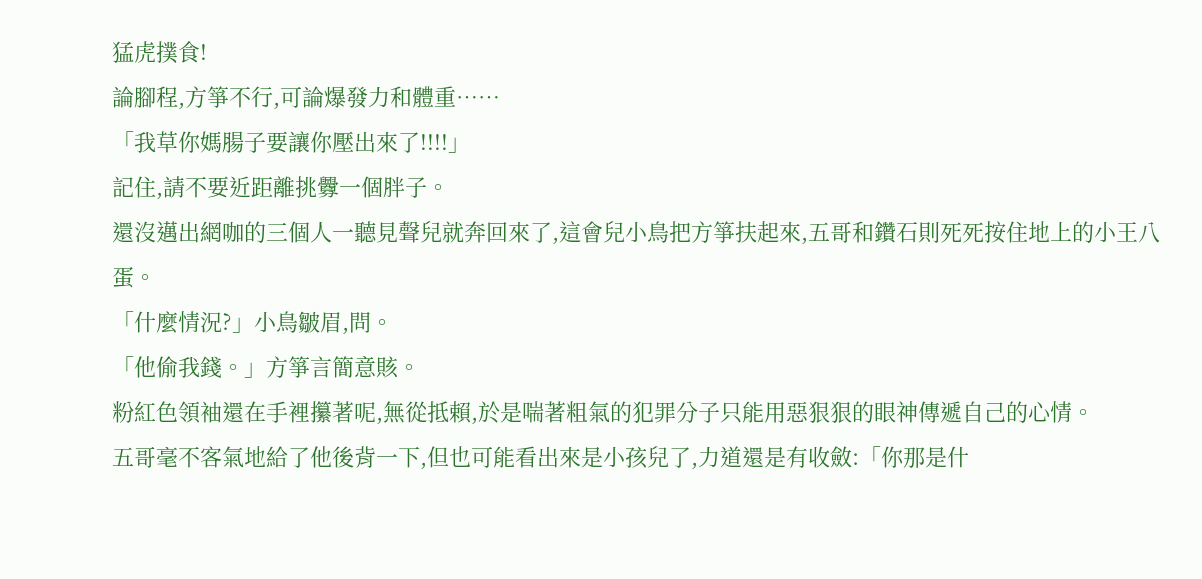猛虎撲食!
論腳程,方箏不行,可論爆發力和體重……
「我草你媽腸子要讓你壓出來了!!!!」
記住,請不要近距離挑釁一個胖子。
還沒邁出網咖的三個人一聽見聲兒就奔回來了,這會兒小鳥把方箏扶起來,五哥和鑽石則死死按住地上的小王八蛋。
「什麼情況?」小鳥皺眉,問。
「他偷我錢。」方箏言簡意賅。
粉紅色領袖還在手裡攥著呢,無從抵賴,於是喘著粗氣的犯罪分子只能用惡狠狠的眼神傳遞自己的心情。
五哥毫不客氣地給了他後背一下,但也可能看出來是小孩兒了,力道還是有收斂:「你那是什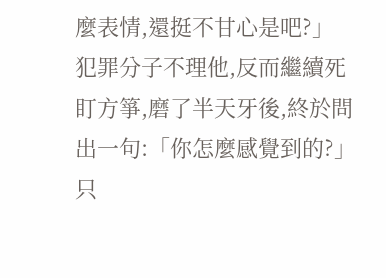麼表情,還挺不甘心是吧?」
犯罪分子不理他,反而繼續死盯方箏,磨了半天牙後,終於問出一句:「你怎麼感覺到的?」
只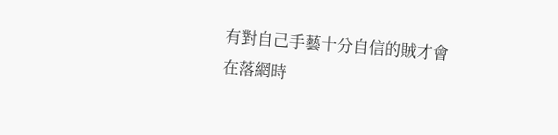有對自己手藝十分自信的賊才會在落網時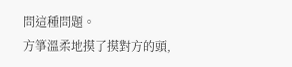問這種問題。
方箏溫柔地摸了摸對方的頭,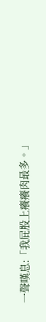一聲嘆息:「我屁股上癢癢肉最多。」